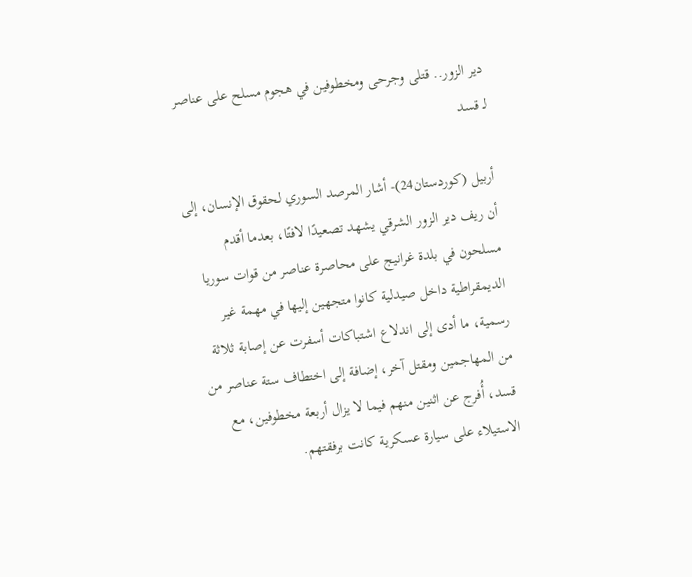دير الزور.. قتلى وجرحى ومخطوفين في هجوم مسلح على عناصر لـ قسد

أربيل (كوردستان24)- أشار المرصد السوري لحقوق الإنسان، إلى أن ريف دير الزور الشرقي يشهد تصعيدًا لافتًا، بعدما أقدم مسلحون في بلدة غرانيج على محاصرة عناصر من قوات سوريا الديمقراطية داخل صيدلية كانوا متجهين إليها في مهمة غير رسمية، ما أدى إلى اندلاع اشتباكات أسفرت عن إصابة ثلاثة من المهاجمين ومقتل آخر، إضافة إلى اختطاف ستة عناصر من قسد، أُفرج عن اثنين منهم فيما لا يزال أربعة مخطوفين، مع الاستيلاء على سيارة عسكرية كانت برفقتهم.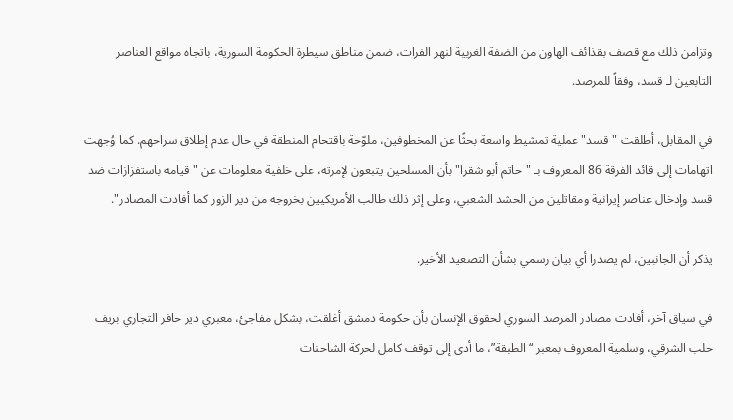وتزامن ذلك مع قصف بقذائف الهاون من الضفة الغربية لنهر الفرات، ضمن مناطق سيطرة الحكومة السورية، باتجاه مواقع العناصر التابعين لـ قسد، وفقاً للمرصد.

في المقابل، أطلقت "قسد" عملية تمشيط واسعة بحثًا عن المخطوفين، ملوّحة باقتحام المنطقة في حال عدم إطلاق سراحهم. كما وُجهت اتهامات إلى قائد الفرقة 86 المعروف بـ "حاتم أبو شقرا" بأن المسلحين يتبعون لإمرته، على خلفية معلومات عن "قيامه باستفزازات ضد قسد وإدخال عناصر إيرانية ومقاتلين من الحشد الشعبي، وعلى إثر ذلك طالب الأمريكيين بخروجه من دير الزور كما أفادت المصادر".

يذكر أن الجانبين، لم يصدرا أي بيان رسمي بشأن التصعيد الأخير.

في سياق آخر، أفادت مصادر المرصد السوري لحقوق الإنسان بأن حكومة دمشق أغلقت، بشكل مفاجئ، معبري دير حافر التجاري بريف حلب الشرقي، وسلمية المعروف بمعبر “الطبقة”، ما أدى إلى توقف كامل لحركة الشاحنات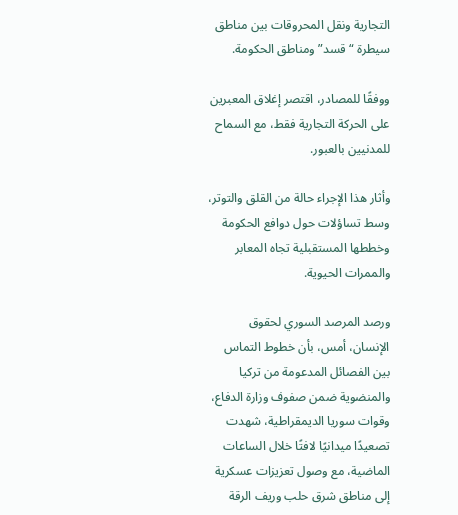التجارية ونقل المحروقات بين مناطق سيطرة “قسد” ومناطق الحكومة.

ووفقًا للمصادر، اقتصر إغلاق المعبرين على الحركة التجارية فقط، مع السماح للمدنيين بالعبور.

وأثار هذا الإجراء حالة من القلق والتوتر، وسط تساؤلات حول دوافع الحكومة وخططها المستقبلية تجاه المعابر والممرات الحيوية.

ورصد المرصد السوري لحقوق الإنسان، أمس، بأن خطوط التماس بين الفصائل المدعومة من تركيا والمنضوية ضمن صفوف وزارة الدفاع، وقوات سوريا الديمقراطية، شهدت تصعيدًا ميدانيًا لافتًا خلال الساعات الماضية، مع وصول تعزيزات عسكرية إلى مناطق شرق حلب وريف الرقة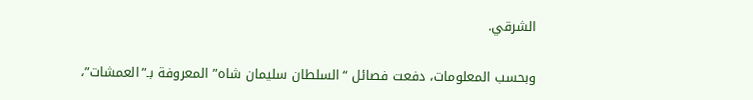الشرقي.

وبحسب المعلومات، دفعت فصائل “السلطان سليمان شاه” المعروفة بـ”العمشات”،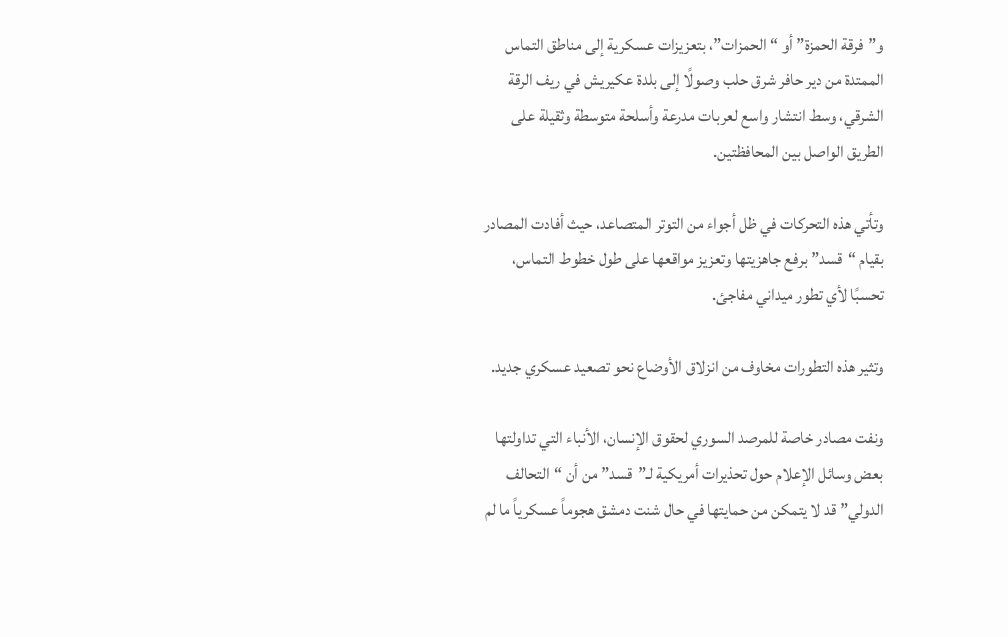و”فرقة الحمزة” أو “الحمزات”، بتعزيزات عسكرية إلى مناطق التماس الممتدة من دير حافر شرق حلب وصولًا إلى بلدة عكيريش في ريف الرقة الشرقي، وسط انتشار واسع لعربات مدرعة وأسلحة متوسطة وثقيلة على الطريق الواصل بين المحافظتين.

وتأتي هذه التحركات في ظل أجواء من التوتر المتصاعد، حيث أفادت المصادر بقيام “قسد” برفع جاهزيتها وتعزيز مواقعها على طول خطوط التماس، تحسبًا لأي تطور ميداني مفاجئ.

وتثير هذه التطورات مخاوف من انزلاق الأوضاع نحو تصعيد عسكري جديد.

ونفت مصادر خاصة للمرصد السوري لحقوق الإنسان، الأنباء التي تداولتها بعض وسائل الإعلام حول تحذيرات أمريكية لـ”قسد” من أن “التحالف الدولي” قد لا يتمكن من حمايتها في حال شنت دمشق هجوماً عسكرياً ما لم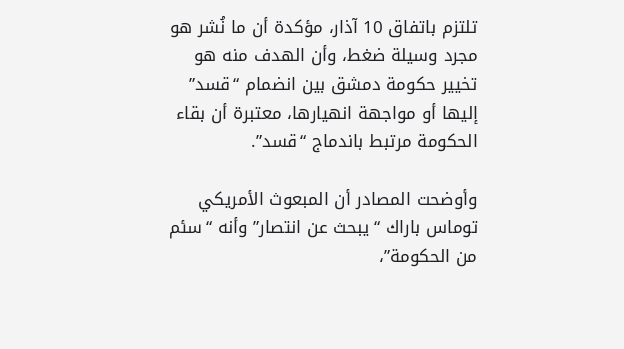تلتزم باتفاق 10 آذار، مؤكدة أن ما نُشر هو مجرد وسيلة ضغط، وأن الهدف منه هو تخيير حكومة دمشق بين انضمام “قسد” إليها أو مواجهة انهيارها، معتبرة أن بقاء الحكومة مرتبط باندماج “قسد”.

وأوضحت المصادر أن المبعوث الأمريكي توماس باراك “يبحث عن انتصار” وأنه “سئم من الحكومة”،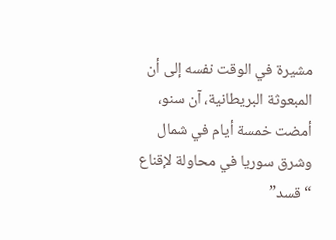مشيرة في الوقت نفسه إلى أن المبعوثة البريطانية، آن سنو، أمضت خمسة أيام في شمال وشرق سوريا في محاولة لإقناع “قسد”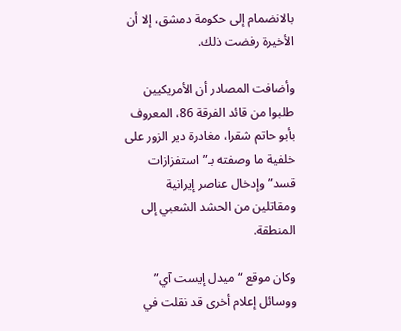بالانضمام إلى حكومة دمشق، إلا أن الأخيرة رفضت ذلك.

وأضافت المصادر أن الأمريكيين طلبوا من قائد الفرقة 86، المعروف بأبو حاتم شقرا، مغادرة دير الزور على خلفية ما وصفته بـ”استفزازات قسد” وإدخال عناصر إيرانية ومقاتلين من الحشد الشعبي إلى المنطقة.

وكان موقع “ميدل إيست آي” ووسائل إعلام أخرى قد نقلت في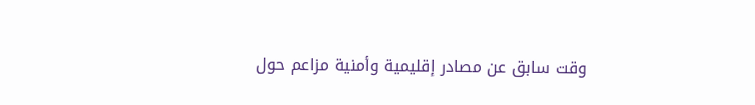وقت سابق عن مصادر إقليمية وأمنية مزاعم حول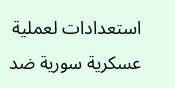استعدادات لعملية عسكرية سورية ضد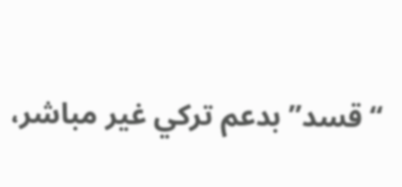“قسد” بدعم تركي غير مباشر،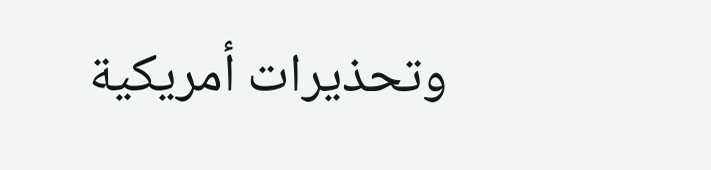وتحذيرات أمريكية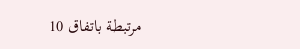مرتبطة باتفاق 10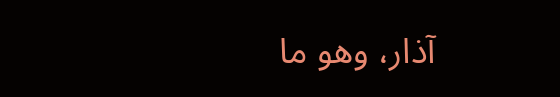آذار، وهو ما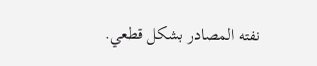نفته المصادر بشكل قطعي.